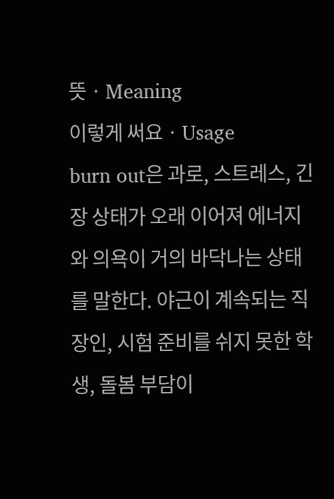뜻 · Meaning
이렇게 써요 · Usage
burn out은 과로, 스트레스, 긴장 상태가 오래 이어져 에너지와 의욕이 거의 바닥나는 상태를 말한다. 야근이 계속되는 직장인, 시험 준비를 쉬지 못한 학생, 돌봄 부담이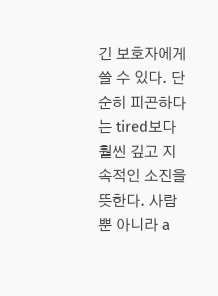긴 보호자에게 쓸 수 있다. 단순히 피곤하다는 tired보다 훨씬 깊고 지속적인 소진을 뜻한다. 사람뿐 아니라 a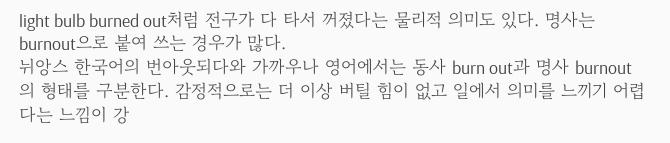light bulb burned out처럼 전구가 다 타서 꺼졌다는 물리적 의미도 있다. 명사는 burnout으로 붙여 쓰는 경우가 많다.
뉘앙스 한국어의 번아웃되다와 가까우나 영어에서는 동사 burn out과 명사 burnout의 형태를 구분한다. 감정적으로는 더 이상 버틸 힘이 없고 일에서 의미를 느끼기 어렵다는 느낌이 강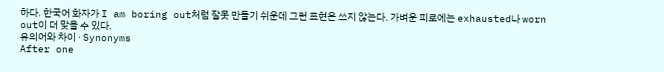하다. 한국어 화자가 I am boring out처럼 잘못 만들기 쉬운데 그런 표현은 쓰지 않는다. 가벼운 피로에는 exhausted나 worn out이 더 맞을 수 있다.
유의어와 차이 · Synonyms
After one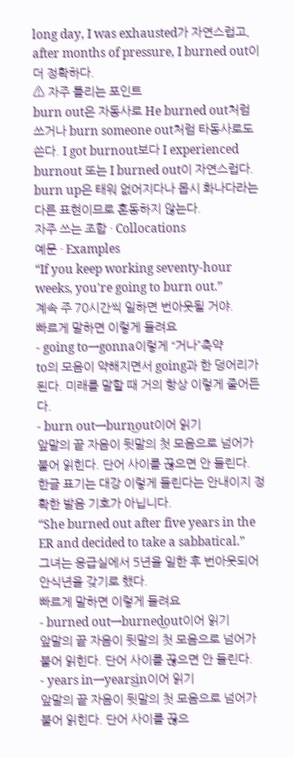long day, I was exhausted가 자연스럽고, after months of pressure, I burned out이 더 정확하다.
⚠ 자주 틀리는 포인트
burn out은 자동사로 He burned out처럼 쓰거나 burn someone out처럼 타동사로도 쓴다. I got burnout보다 I experienced burnout 또는 I burned out이 자연스럽다. burn up은 태워 없어지다나 몹시 화나다라는 다른 표현이므로 혼동하지 않는다.
자주 쓰는 조합 · Collocations
예문 · Examples
“If you keep working seventy-hour weeks, you're going to burn out.”
계속 주 70시간씩 일하면 번아웃될 거야.
빠르게 말하면 이렇게 들려요
- going to→gonna이렇게 “거나”축약
to의 모음이 약해지면서 going과 한 덩어리가 된다. 미래를 말할 때 거의 항상 이렇게 줄어든다.
- burn out→burn‿out이어 읽기
앞말의 끝 자음이 뒷말의 첫 모음으로 넘어가 붙어 읽힌다. 단어 사이를 끊으면 안 들린다.
한글 표기는 대강 이렇게 들린다는 안내이지 정확한 발음 기호가 아닙니다.
“She burned out after five years in the ER and decided to take a sabbatical.”
그녀는 응급실에서 5년을 일한 후 번아웃되어 안식년을 갖기로 했다.
빠르게 말하면 이렇게 들려요
- burned out→burned‿out이어 읽기
앞말의 끝 자음이 뒷말의 첫 모음으로 넘어가 붙어 읽힌다. 단어 사이를 끊으면 안 들린다.
- years in→years‿in이어 읽기
앞말의 끝 자음이 뒷말의 첫 모음으로 넘어가 붙어 읽힌다. 단어 사이를 끊으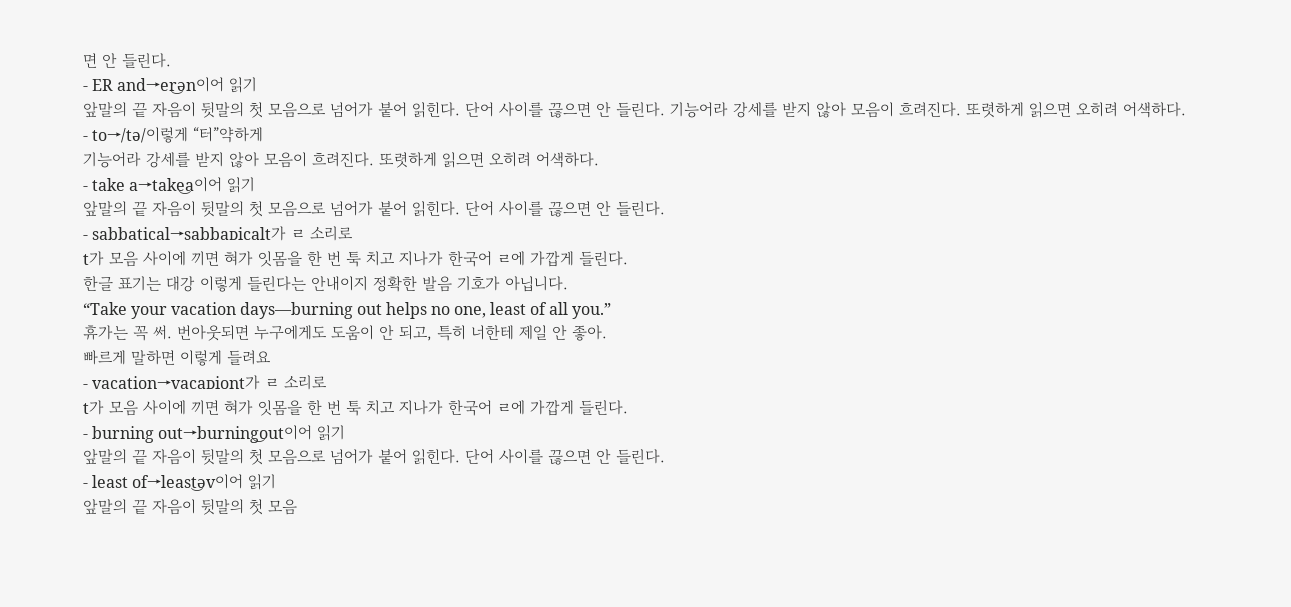면 안 들린다.
- ER and→er‿ən이어 읽기
앞말의 끝 자음이 뒷말의 첫 모음으로 넘어가 붙어 읽힌다. 단어 사이를 끊으면 안 들린다. 기능어라 강세를 받지 않아 모음이 흐려진다. 또렷하게 읽으면 오히려 어색하다.
- to→/tə/이렇게 “터”약하게
기능어라 강세를 받지 않아 모음이 흐려진다. 또렷하게 읽으면 오히려 어색하다.
- take a→take‿a이어 읽기
앞말의 끝 자음이 뒷말의 첫 모음으로 넘어가 붙어 읽힌다. 단어 사이를 끊으면 안 들린다.
- sabbatical→sabbaᴅicalt가 ㄹ 소리로
t가 모음 사이에 끼면 혀가 잇몸을 한 번 툭 치고 지나가 한국어 ㄹ에 가깝게 들린다.
한글 표기는 대강 이렇게 들린다는 안내이지 정확한 발음 기호가 아닙니다.
“Take your vacation days—burning out helps no one, least of all you.”
휴가는 꼭 써. 번아웃되면 누구에게도 도움이 안 되고, 특히 너한테 제일 안 좋아.
빠르게 말하면 이렇게 들려요
- vacation→vacaᴅiont가 ㄹ 소리로
t가 모음 사이에 끼면 혀가 잇몸을 한 번 툭 치고 지나가 한국어 ㄹ에 가깝게 들린다.
- burning out→burning‿out이어 읽기
앞말의 끝 자음이 뒷말의 첫 모음으로 넘어가 붙어 읽힌다. 단어 사이를 끊으면 안 들린다.
- least of→least‿əv이어 읽기
앞말의 끝 자음이 뒷말의 첫 모음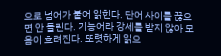으로 넘어가 붙어 읽힌다. 단어 사이를 끊으면 안 들린다. 기능어라 강세를 받지 않아 모음이 흐려진다. 또렷하게 읽으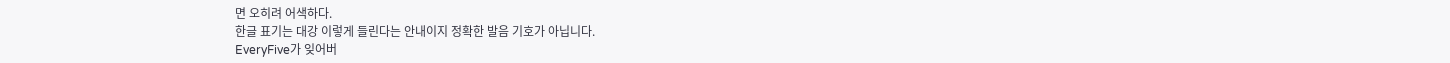면 오히려 어색하다.
한글 표기는 대강 이렇게 들린다는 안내이지 정확한 발음 기호가 아닙니다.
EveryFive가 잊어버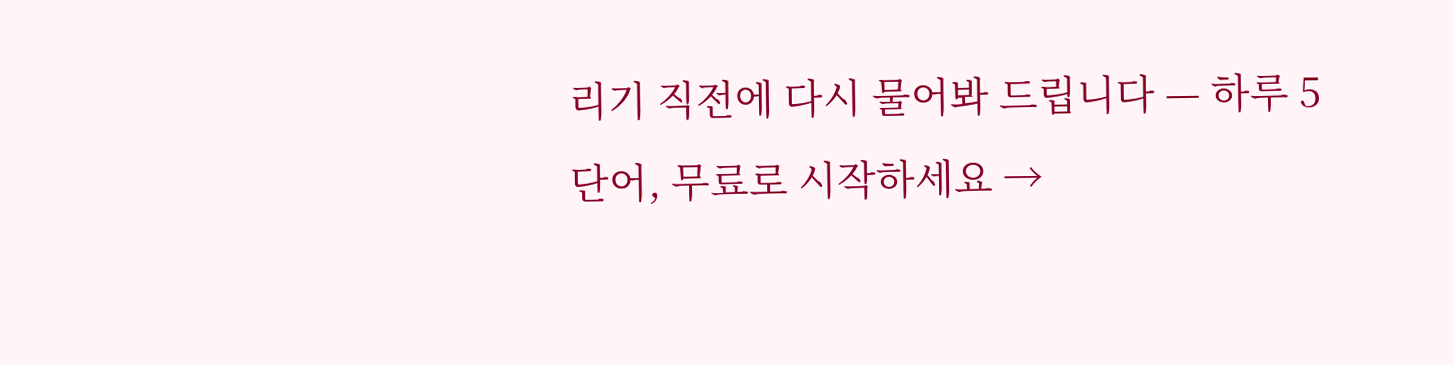리기 직전에 다시 물어봐 드립니다 — 하루 5단어, 무료로 시작하세요 →